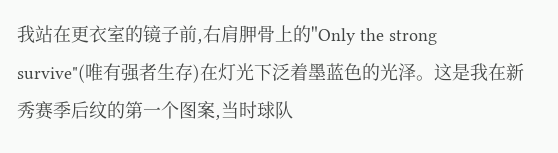我站在更衣室的镜子前,右肩胛骨上的"Only the strong survive"(唯有强者生存)在灯光下泛着墨蓝色的光泽。这是我在新秀赛季后纹的第一个图案,当时球队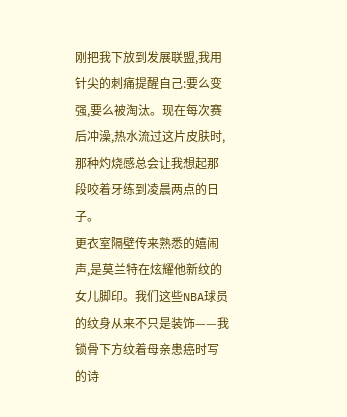刚把我下放到发展联盟,我用针尖的刺痛提醒自己:要么变强,要么被淘汰。现在每次赛后冲澡,热水流过这片皮肤时,那种灼烧感总会让我想起那段咬着牙练到凌晨两点的日子。
更衣室隔壁传来熟悉的嬉闹声,是莫兰特在炫耀他新纹的女儿脚印。我们这些NBA球员的纹身从来不只是装饰——我锁骨下方纹着母亲患癌时写的诗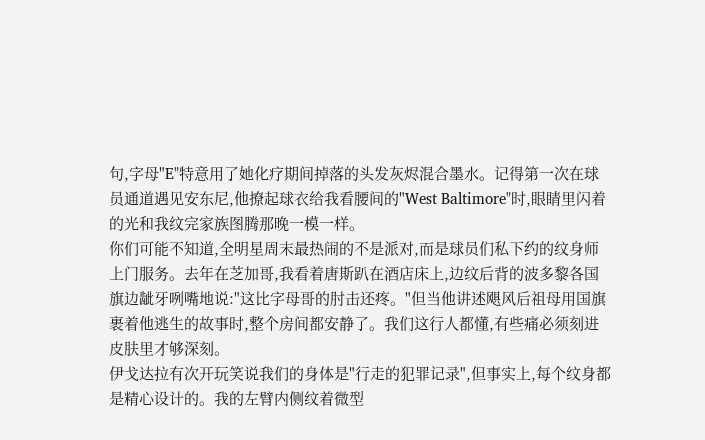句,字母"E"特意用了她化疗期间掉落的头发灰烬混合墨水。记得第一次在球员通道遇见安东尼,他撩起球衣给我看腰间的"West Baltimore"时,眼睛里闪着的光和我纹完家族图腾那晚一模一样。
你们可能不知道,全明星周末最热闹的不是派对,而是球员们私下约的纹身师上门服务。去年在芝加哥,我看着唐斯趴在酒店床上,边纹后背的波多黎各国旗边龇牙咧嘴地说:"这比字母哥的肘击还疼。"但当他讲述飓风后祖母用国旗裹着他逃生的故事时,整个房间都安静了。我们这行人都懂,有些痛必须刻进皮肤里才够深刻。
伊戈达拉有次开玩笑说我们的身体是"行走的犯罪记录",但事实上,每个纹身都是精心设计的。我的左臂内侧纹着微型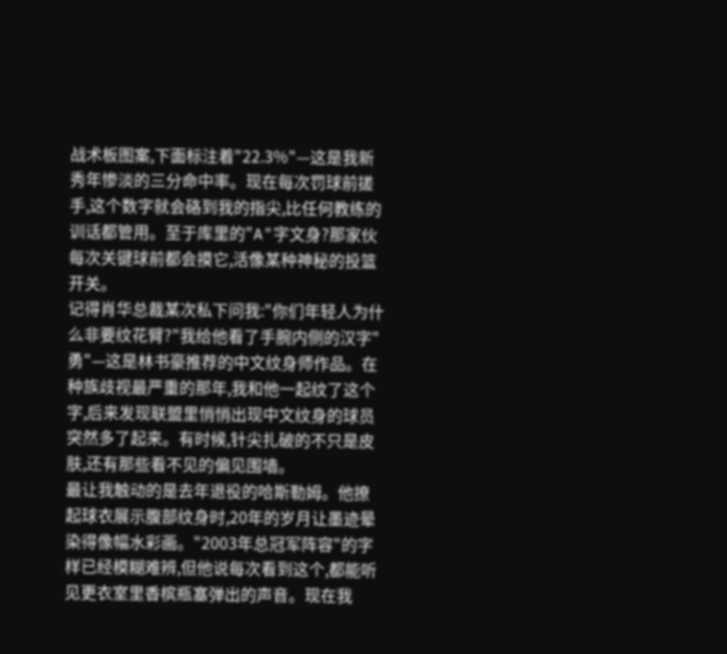战术板图案,下面标注着"22.3%"—这是我新秀年惨淡的三分命中率。现在每次罚球前搓手,这个数字就会硌到我的指尖,比任何教练的训话都管用。至于库里的"A"字文身?那家伙每次关键球前都会摸它,活像某种神秘的投篮开关。
记得肖华总裁某次私下问我:"你们年轻人为什么非要纹花臂?"我给他看了手腕内侧的汉字"勇"—这是林书豪推荐的中文纹身师作品。在种族歧视最严重的那年,我和他一起纹了这个字,后来发现联盟里悄悄出现中文纹身的球员突然多了起来。有时候,针尖扎破的不只是皮肤,还有那些看不见的偏见围墙。
最让我触动的是去年退役的哈斯勒姆。他撩起球衣展示腹部纹身时,20年的岁月让墨迹晕染得像幅水彩画。"2003年总冠军阵容"的字样已经模糊难辨,但他说每次看到这个,都能听见更衣室里香槟瓶塞弹出的声音。现在我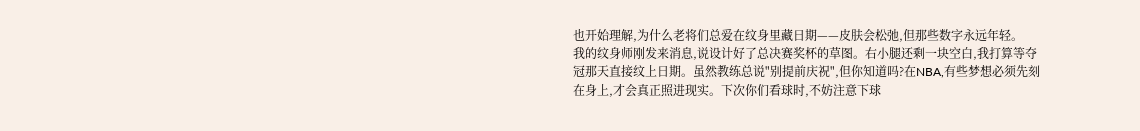也开始理解,为什么老将们总爱在纹身里藏日期——皮肤会松弛,但那些数字永远年轻。
我的纹身师刚发来消息,说设计好了总决赛奖杯的草图。右小腿还剩一块空白,我打算等夺冠那天直接纹上日期。虽然教练总说"别提前庆祝",但你知道吗?在NBA,有些梦想必须先刻在身上,才会真正照进现实。下次你们看球时,不妨注意下球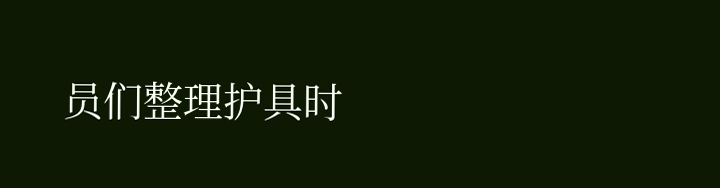员们整理护具时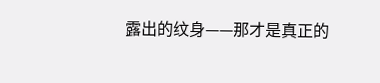露出的纹身——那才是真正的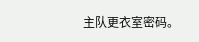主队更衣室密码。